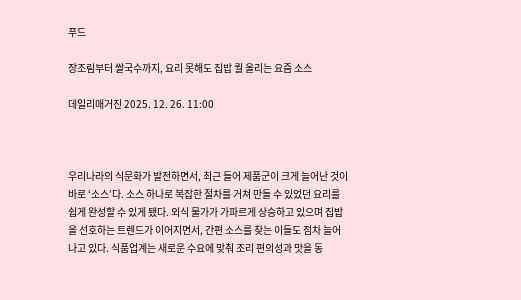푸드

장조림부터 쌀국수까지, 요리 못해도 집밥 퀄 올리는 요즘 소스

데일리매거진 2025. 12. 26. 11:00



우리나라의 식문화가 발전하면서, 최근 들어 제품군이 크게 늘어난 것이 바로 ‘소스’다. 소스 하나로 복잡한 절차를 거쳐 만들 수 있었던 요리를 쉽게 완성할 수 있게 됐다. 외식 물가가 가파르게 상승하고 있으며 집밥을 선호하는 트렌드가 이어지면서, 간편 소스를 찾는 이들도 점차 늘어나고 있다. 식품업계는 새로운 수요에 맞춰 조리 편의성과 맛을 동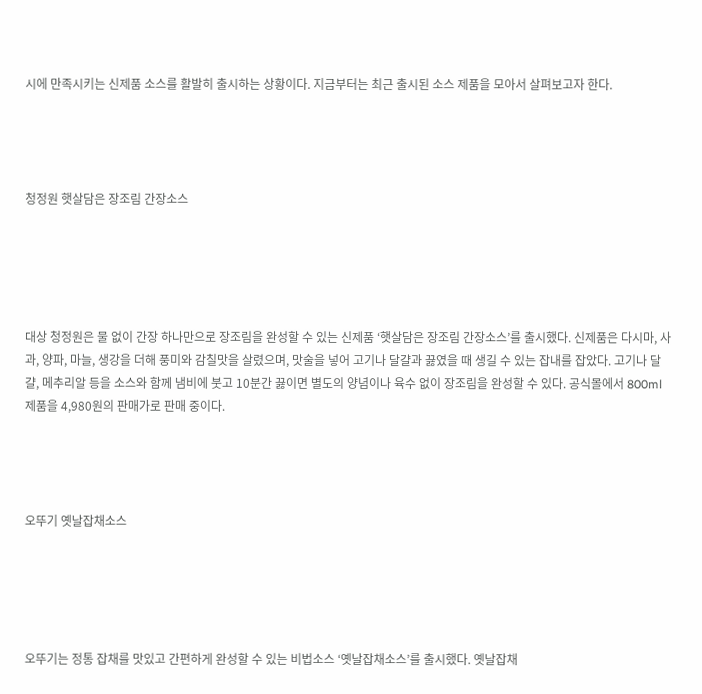시에 만족시키는 신제품 소스를 활발히 출시하는 상황이다. 지금부터는 최근 출시된 소스 제품을 모아서 살펴보고자 한다.




청정원 햇살담은 장조림 간장소스





대상 청정원은 물 없이 간장 하나만으로 장조림을 완성할 수 있는 신제품 ‘햇살담은 장조림 간장소스’를 출시했다. 신제품은 다시마, 사과, 양파, 마늘, 생강을 더해 풍미와 감칠맛을 살렸으며, 맛술을 넣어 고기나 달걀과 끓였을 때 생길 수 있는 잡내를 잡았다. 고기나 달걀, 메추리알 등을 소스와 함께 냄비에 붓고 10분간 끓이면 별도의 양념이나 육수 없이 장조림을 완성할 수 있다. 공식몰에서 800ml 제품을 4,980원의 판매가로 판매 중이다.




오뚜기 옛날잡채소스





오뚜기는 정통 잡채를 맛있고 간편하게 완성할 수 있는 비법소스 ‘옛날잡채소스’를 출시했다. 옛날잡채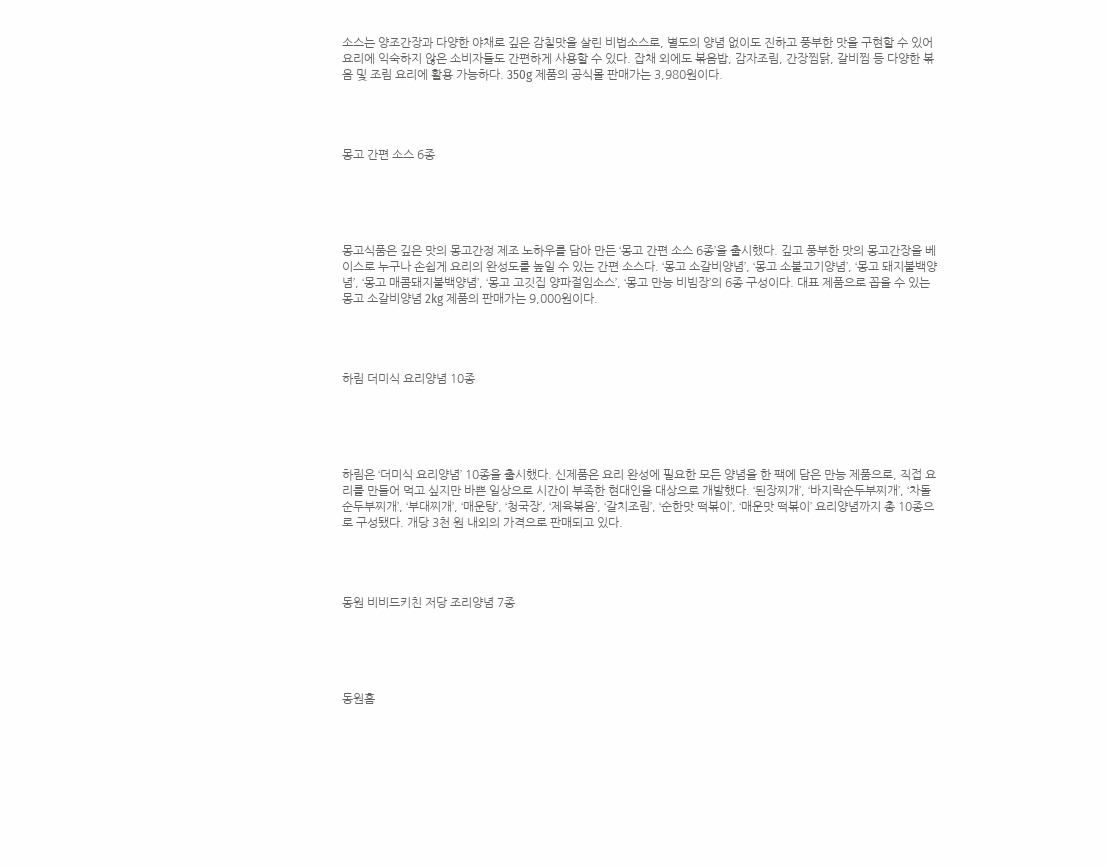소스는 양조간장과 다양한 야채로 깊은 감칠맛을 살린 비법소스로, 별도의 양념 없이도 진하고 풍부한 맛을 구현할 수 있어 요리에 익숙하지 않은 소비자들도 간편하게 사용할 수 있다. 잡채 외에도 볶음밥, 감자조림, 간장찜닭, 갈비찜 등 다양한 볶음 및 조림 요리에 활용 가능하다. 350g 제품의 공식몰 판매가는 3,980원이다.




몽고 간편 소스 6종





몽고식품은 깊은 맛의 몽고간정 제조 노하우를 담아 만든 ‘몽고 간편 소스 6종’을 출시했다. 깊고 풍부한 맛의 몽고간장을 베이스로 누구나 손쉽게 요리의 완성도를 높일 수 있는 간편 소스다. ‘몽고 소갈비양념’, ‘몽고 소불고기양념’, ‘몽고 돼지불백양념’, ‘몽고 매콤돼지불백양념’, ‘몽고 고깃집 양파절임소스’, ‘몽고 만능 비빔장’의 6종 구성이다. 대표 제품으로 꼽을 수 있는 몽고 소갈비양념 2kg 제품의 판매가는 9,000원이다.




하림 더미식 요리양념 10종





하림은 ‘더미식 요리양념’ 10종을 출시했다. 신제품은 요리 완성에 필요한 모든 양념을 한 팩에 담은 만능 제품으로, 직접 요리를 만들어 먹고 싶지만 바쁜 일상으로 시간이 부족한 현대인을 대상으로 개발했다. ‘된장찌개’, ‘바지락순두부찌개’, ‘차돌순두부찌개’, ‘부대찌개’, ‘매운탕’, ‘청국장’, ‘제육볶음’, ‘갈치조림’, ‘순한맛 떡볶이’, ‘매운맛 떡볶이’ 요리양념까지 총 10종으로 구성됐다. 개당 3천 원 내외의 가격으로 판매되고 있다.




동원 비비드키친 저당 조리양념 7종





동원홈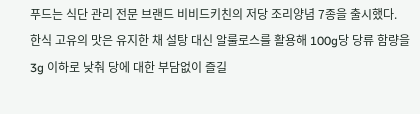푸드는 식단 관리 전문 브랜드 비비드키친의 저당 조리양념 7종을 출시했다. 한식 고유의 맛은 유지한 채 설탕 대신 알룰로스를 활용해 100g당 당류 함량을 3g 이하로 낮춰 당에 대한 부담없이 즐길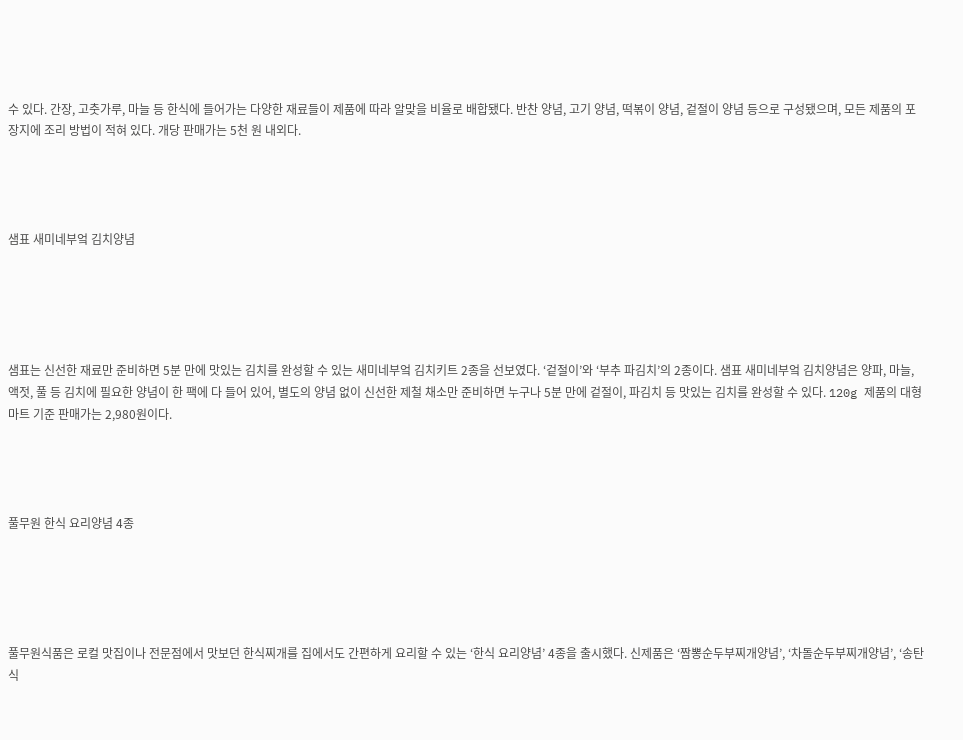수 있다. 간장, 고춧가루, 마늘 등 한식에 들어가는 다양한 재료들이 제품에 따라 알맞을 비율로 배합됐다. 반찬 양념, 고기 양념, 떡볶이 양념, 겉절이 양념 등으로 구성됐으며, 모든 제품의 포장지에 조리 방법이 적혀 있다. 개당 판매가는 5천 원 내외다.




샘표 새미네부엌 김치양념





샘표는 신선한 재료만 준비하면 5분 만에 맛있는 김치를 완성할 수 있는 새미네부엌 김치키트 2종을 선보였다. ‘겉절이’와 ‘부추 파김치’의 2종이다. 샘표 새미네부엌 김치양념은 양파, 마늘, 액젓, 풀 등 김치에 필요한 양념이 한 팩에 다 들어 있어, 별도의 양념 없이 신선한 제철 채소만 준비하면 누구나 5분 만에 겉절이, 파김치 등 맛있는 김치를 완성할 수 있다. 120g 제품의 대형마트 기준 판매가는 2,980원이다.




풀무원 한식 요리양념 4종





풀무원식품은 로컬 맛집이나 전문점에서 맛보던 한식찌개를 집에서도 간편하게 요리할 수 있는 ‘한식 요리양념’ 4종을 출시했다. 신제품은 ‘짬뽕순두부찌개양념’, ‘차돌순두부찌개양념’, ‘송탄식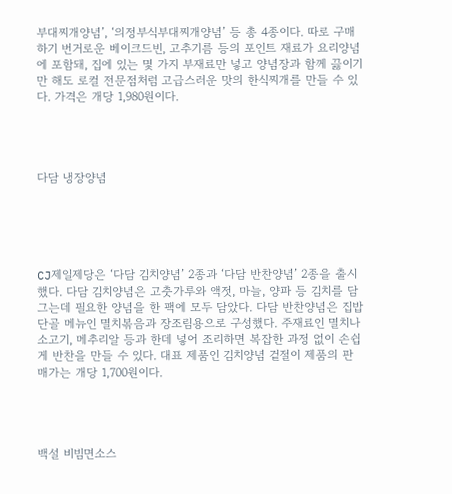부대찌개양념’, ‘의정부식부대찌개양념’ 등 총 4종이다. 따로 구매하기 번거로운 베이크드빈, 고추기름 등의 포인트 재료가 요리양념에 포함돼, 집에 있는 몇 가지 부재료만 넣고 양념장과 함께 끓이기만 해도 로컬 전문점처럼 고급스러운 맛의 한식찌개를 만들 수 있다. 가격은 개당 1,980원이다.




다담 냉장양념





CJ제일제당은 ‘다담 김치양념’ 2종과 ‘다담 반찬양념’ 2종을 출시했다. 다담 김치양념은 고춧가루와 액젓, 마늘, 양파 등 김치를 담그는데 필요한 양념을 한 팩에 모두 담았다. 다담 반찬양념은 집밥 단골 메뉴인 멸치볶음과 장조림용으로 구성했다. 주재료인 멸치나 소고기, 메추리알 등과 한데 넣어 조리하면 복잡한 과정 없이 손쉽게 반찬을 만들 수 있다. 대표 제품인 김치양념 겉절이 제품의 판매가는 개당 1,700원이다.




백설 비빔면소스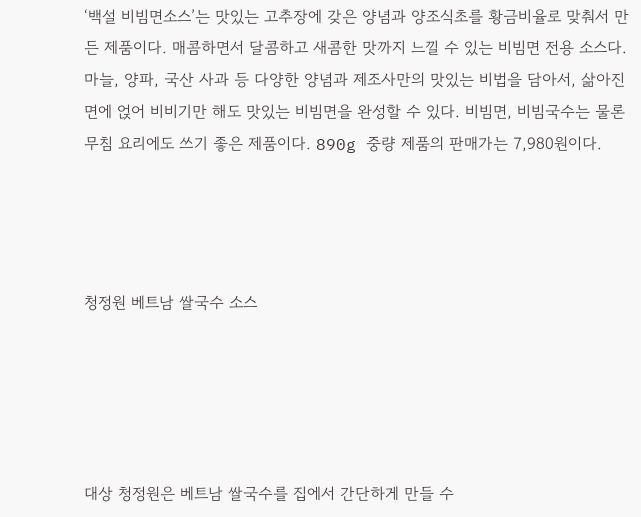‘백설 비빔면소스’는 맛있는 고추장에 갖은 양념과 양조식초를 황금비율로 맞춰서 만든 제품이다. 매콤하면서 달콤하고 새콤한 맛까지 느낄 수 있는 비빔면 전용 소스다. 마늘, 양파, 국산 사과 등 다양한 양념과 제조사만의 맛있는 비법을 담아서, 삶아진 면에 얹어 비비기만 해도 맛있는 비빔면을 완성할 수 있다. 비빔면, 비빔국수는 물론 무침 요리에도 쓰기 좋은 제품이다. 890g 중량 제품의 판매가는 7,980원이다.




청정원 베트남 쌀국수 소스





대상 청정원은 베트남 쌀국수를 집에서 간단하게 만들 수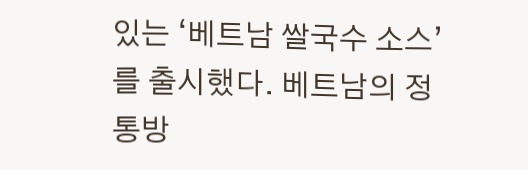있는 ‘베트남 쌀국수 소스’를 출시했다. 베트남의 정통방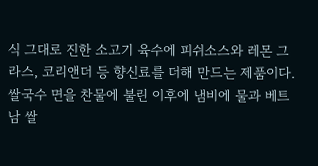식 그대로 진한 소고기 육수에 피쉬소스와 레몬 그라스, 코리앤더 등 향신료를 더해 만드는 제품이다. 쌀국수 면을 찬물에 불린 이후에 냄비에 물과 베트남 쌀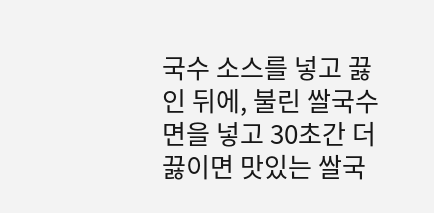국수 소스를 넣고 끓인 뒤에, 불린 쌀국수 면을 넣고 30초간 더 끓이면 맛있는 쌀국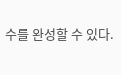수를 완성할 수 있다.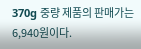370g 중량 제품의 판매가는 6,940원이다.